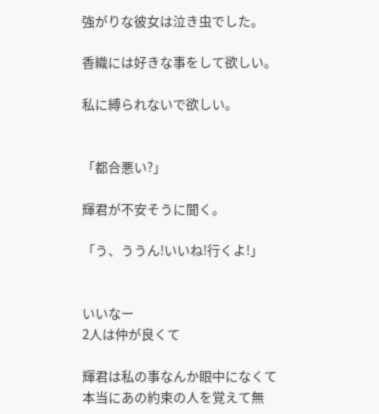強がりな彼女は泣き虫でした。

香織には好きな事をして欲しい。

私に縛られないで欲しい。


「都合悪い?」

輝君が不安そうに聞く。

「う、ううん!いいね!行くよ!」


いいなー
2人は仲が良くて

輝君は私の事なんか眼中になくて
本当にあの約束の人を覚えて無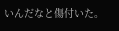いんだなと傷付いた。